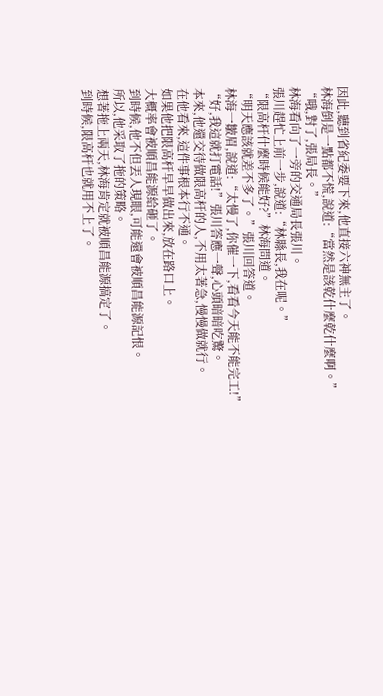因此,聽到省紀委要下來,他直接六神無主了。
林海倒是一點都不慌,說道:“當然是該乾什麼乾什麼啊。”
“哦,對了,張局長。”
林海看向了一旁的交通局長張川。
張川趕忙上前一步,說道:“林縣長,我在呢。”
“限高杆什麼時候能好?”林海問道。
“明天應該就差不多了。”張川回答道。
林海一皺眉,說道:“太慢了,你催一下,看看今天能不能完工!”
“好,我這就打電話!”張川答應一聲,心頭暗暗吃驚。
本來,他還交待做限高杆的人,不用太著急,慢慢做就行。
在他看來,這件事根本行不通。
如果他把限高杆早早做出來,放在路口上。
大概率會被順昌能源給砸了。
到時候,他不但丟人現眼,可能還會被順昌能源記恨。
所以,他采取了拖的策略。
想著拖上兩天,林海肯定就被順昌能源搞定了。
到時候,限高杆也就用不上了。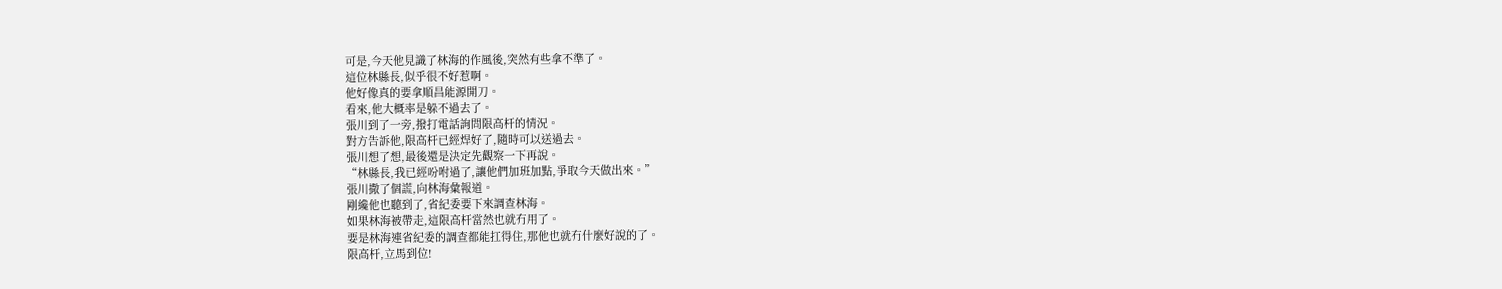可是,今天他見識了林海的作風後,突然有些拿不準了。
這位林縣長,似乎很不好惹啊。
他好像真的要拿順昌能源開刀。
看來,他大概率是躲不過去了。
張川到了一旁,撥打電話詢問限高杆的情況。
對方告訴他,限高杆已經焊好了,隨時可以送過去。
張川想了想,最後還是決定先觀察一下再說。
“林縣長,我已經吩咐過了,讓他們加班加點,爭取今天做出來。”
張川撒了個謊,向林海彙報道。
剛纔他也聽到了,省紀委要下來調查林海。
如果林海被帶走,這限高杆當然也就冇用了。
要是林海連省紀委的調查都能扛得住,那他也就冇什麼好說的了。
限高杆,立馬到位!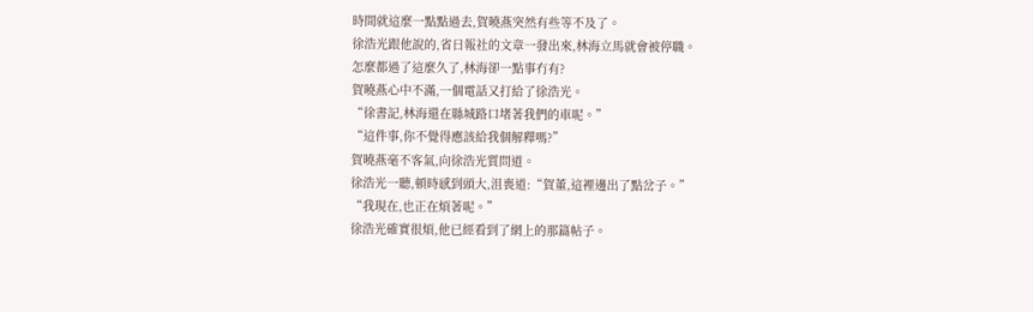時間就這麼一點點過去,賀曉燕突然有些等不及了。
徐浩光跟他說的,省日報社的文章一發出來,林海立馬就會被停職。
怎麼都過了這麼久了,林海卻一點事冇有?
賀曉燕心中不滿,一個電話又打給了徐浩光。
“徐書記,林海還在縣城路口堵著我們的車呢。”
“這件事,你不覺得應該給我個解釋嗎?”
賀曉燕毫不客氣,向徐浩光質問道。
徐浩光一聽,頓時感到頭大,沮喪道:“賀董,這裡邊出了點岔子。”
“我現在,也正在煩著呢。”
徐浩光確實很煩,他已經看到了網上的那篇帖子。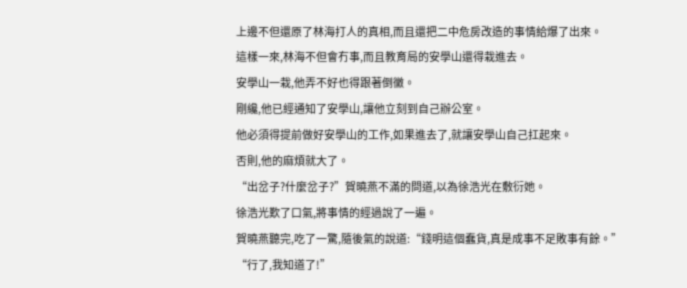上邊不但還原了林海打人的真相,而且還把二中危房改造的事情給爆了出來。
這樣一來,林海不但會冇事,而且教育局的安學山還得栽進去。
安學山一栽,他弄不好也得跟著倒黴。
剛纔,他已經通知了安學山,讓他立刻到自己辦公室。
他必須得提前做好安學山的工作,如果進去了,就讓安學山自己扛起來。
否則,他的麻煩就大了。
“出岔子?什麼岔子?”賀曉燕不滿的問道,以為徐浩光在敷衍她。
徐浩光歎了口氣,將事情的經過說了一遍。
賀曉燕聽完,吃了一驚,隨後氣的說道:“錢明這個蠢貨,真是成事不足敗事有餘。”
“行了,我知道了!”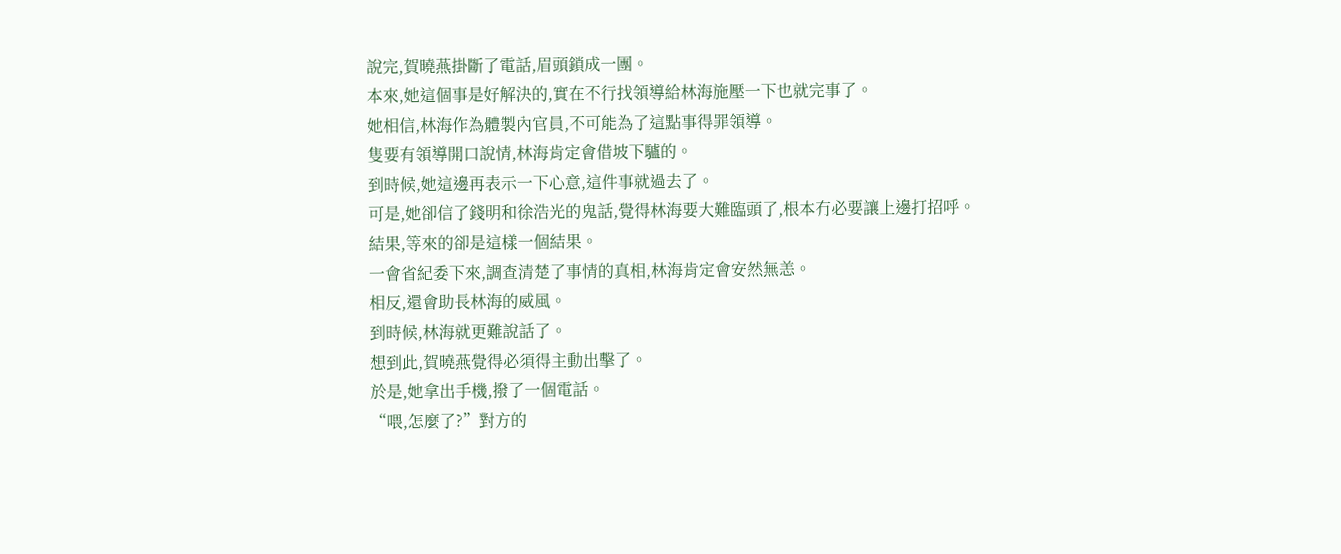說完,賀曉燕掛斷了電話,眉頭鎖成一團。
本來,她這個事是好解決的,實在不行找領導給林海施壓一下也就完事了。
她相信,林海作為體製內官員,不可能為了這點事得罪領導。
隻要有領導開口說情,林海肯定會借坡下驢的。
到時候,她這邊再表示一下心意,這件事就過去了。
可是,她卻信了錢明和徐浩光的鬼話,覺得林海要大難臨頭了,根本冇必要讓上邊打招呼。
結果,等來的卻是這樣一個結果。
一會省紀委下來,調查清楚了事情的真相,林海肯定會安然無恙。
相反,還會助長林海的威風。
到時候,林海就更難說話了。
想到此,賀曉燕覺得必須得主動出擊了。
於是,她拿出手機,撥了一個電話。
“喂,怎麼了?”對方的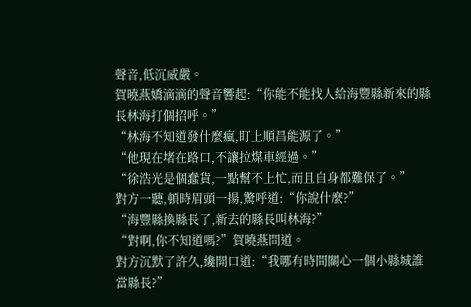聲音,低沉威嚴。
賀曉燕嬌滴滴的聲音響起:“你能不能找人給海豐縣新來的縣長林海打個招呼。”
“林海不知道發什麼瘋,盯上順昌能源了。”
“他現在堵在路口,不讓拉煤車經過。”
“徐浩光是個蠢貨,一點幫不上忙,而且自身都難保了。”
對方一聽,頓時眉頭一揚,驚呼道:“你說什麼?”
“海豐縣換縣長了,新去的縣長叫林海?”
“對啊,你不知道嗎?”賀曉燕問道。
對方沉默了許久,纔開口道:“我哪有時間關心一個小縣城誰當縣長?”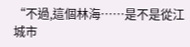“不過,這個林海……是不是從江城市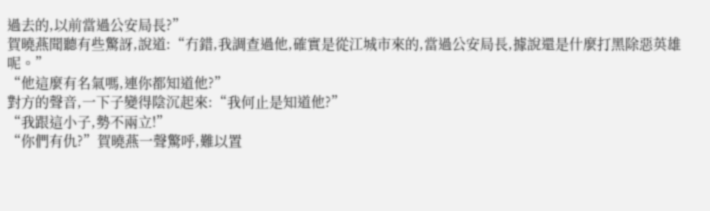過去的,以前當過公安局長?”
賀曉燕聞聽有些驚訝,說道:“冇錯,我調查過他,確實是從江城市來的,當過公安局長,據說還是什麼打黑除惡英雄呢。”
“他這麼有名氣嗎,連你都知道他?”
對方的聲音,一下子變得陰沉起來:“我何止是知道他?”
“我跟這小子,勢不兩立!”
“你們有仇?”賀曉燕一聲驚呼,難以置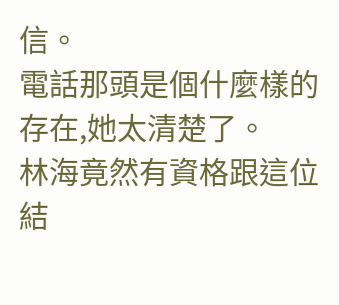信。
電話那頭是個什麼樣的存在,她太清楚了。
林海竟然有資格跟這位結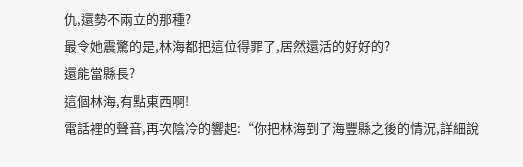仇,還勢不兩立的那種?
最令她震驚的是,林海都把這位得罪了,居然還活的好好的?
還能當縣長?
這個林海,有點東西啊!
電話裡的聲音,再次陰冷的響起:“你把林海到了海豐縣之後的情況,詳細說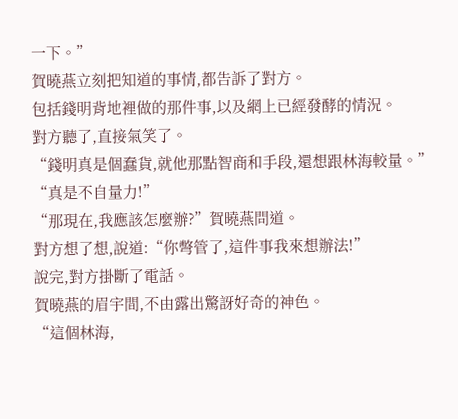一下。”
賀曉燕立刻把知道的事情,都告訴了對方。
包括錢明背地裡做的那件事,以及網上已經發酵的情況。
對方聽了,直接氣笑了。
“錢明真是個蠢貨,就他那點智商和手段,還想跟林海較量。”
“真是不自量力!”
“那現在,我應該怎麼辦?”賀曉燕問道。
對方想了想,說道:“你彆管了,這件事我來想辦法!”
說完,對方掛斷了電話。
賀曉燕的眉宇間,不由露出驚訝好奇的神色。
“這個林海,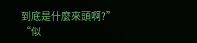到底是什麼來頭啊?”
“似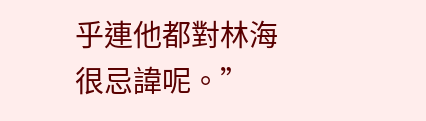乎連他都對林海很忌諱呢。”